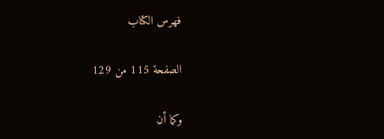فهرس الكتاب

الصفحة 115 من 129

وكما أن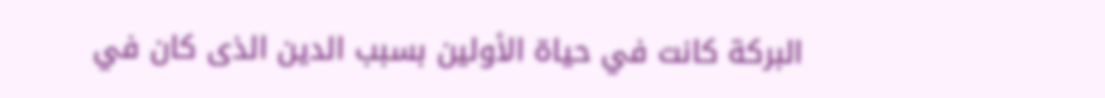البركة كانت في حياة الأولين بسبب الدين الذى كان في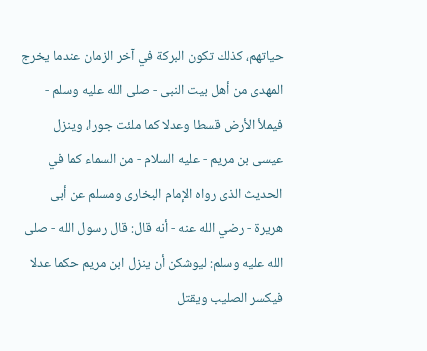حياتهم، كذلك تكون البركة في آخر الزمان عندما يخرج المهدى من أهل بيت النبى - صلى الله عليه وسلم - فيملأ الأرض قسطا وعدلا كما ملئت جورا، وينزل عيسى بن مريم - عليه السلام - من السماء كما في الحديث الذى رواه الإمام البخارى ومسلم عن أبى هريرة - رضي الله عنه - أنه قال: قال رسول الله - صلى الله عليه وسلم: ليوشكن أن ينزل ابن مريم حكما عدلا فيكسر الصليب ويقتل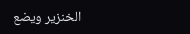الخنزير ويضع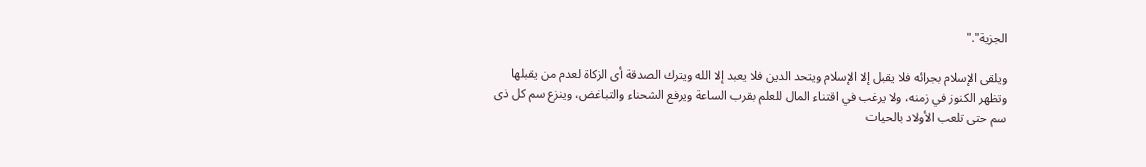الجزية"."

ويلقى الإسلام بجرائه فلا يقبل إلا الإسلام ويتحد الدين فلا يعبد إلا الله ويترك الصدقة أى الزكاة لعدم من يقبلها وتظهر الكنوز في زمنه، ولا يرغب في اقتناء المال للعلم بقرب الساعة ويرفع الشحناء والتباغض، وينزع سم كل ذى سم حتى تلعب الأولاد بالحيات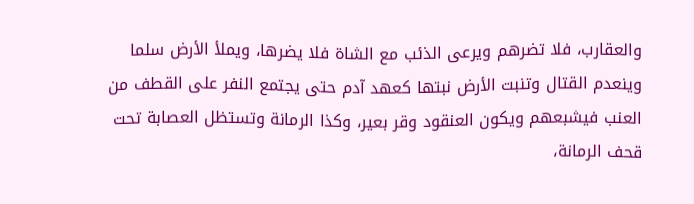والعقارب، فلا تضرهم ويرعى الذئب مع الشاة فلا يضرها، ويملأ الأرض سلما وينعدم القتال وتنبت الأرض نبتها كعهد آدم حتى يجتمع النفر على القطف من العنب فيشبعهم ويكون العنقود وقر بعير، وكذا الرمانة وتستظل العصابة تحت قحف الرمانة،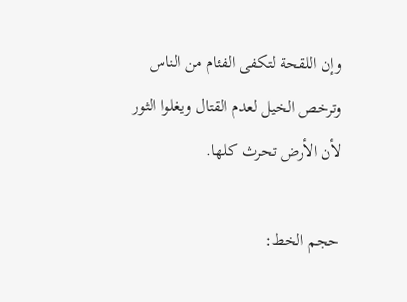وإن اللقحة لتكفى الفئام من الناس وترخص الخيل لعدم القتال ويغلوا الثور لأن الأرض تحرث كلها.

حجم الخط: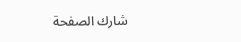شارك الصفحة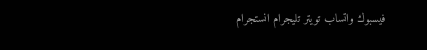فيسبوك واتساب تويتر تليجرام انستجرام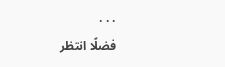. . .
فضلًا انتظر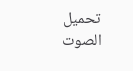تحميل الصوت